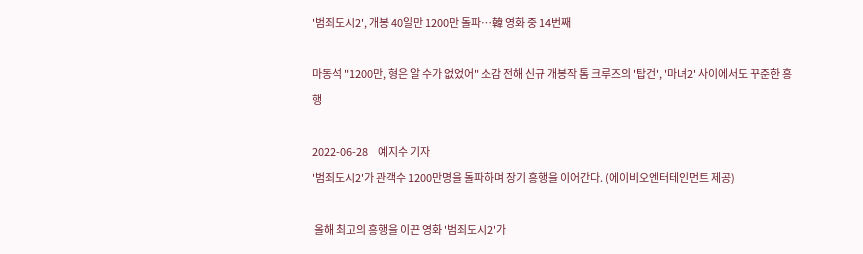'범죄도시2', 개봉 40일만 1200만 돌파…韓 영화 중 14번째

마동석 "1200만, 형은 알 수가 없었어" 소감 전해 신규 개봉작 톰 크루즈의 '탑건', '마녀2' 사이에서도 꾸준한 흥행

2022-06-28     예지수 기자
'범죄도시2'가 관객수 1200만명을 돌파하며 장기 흥행을 이어간다. (에이비오엔터테인먼트 제공)

 올해 최고의 흥행을 이끈 영화 '범죄도시2'가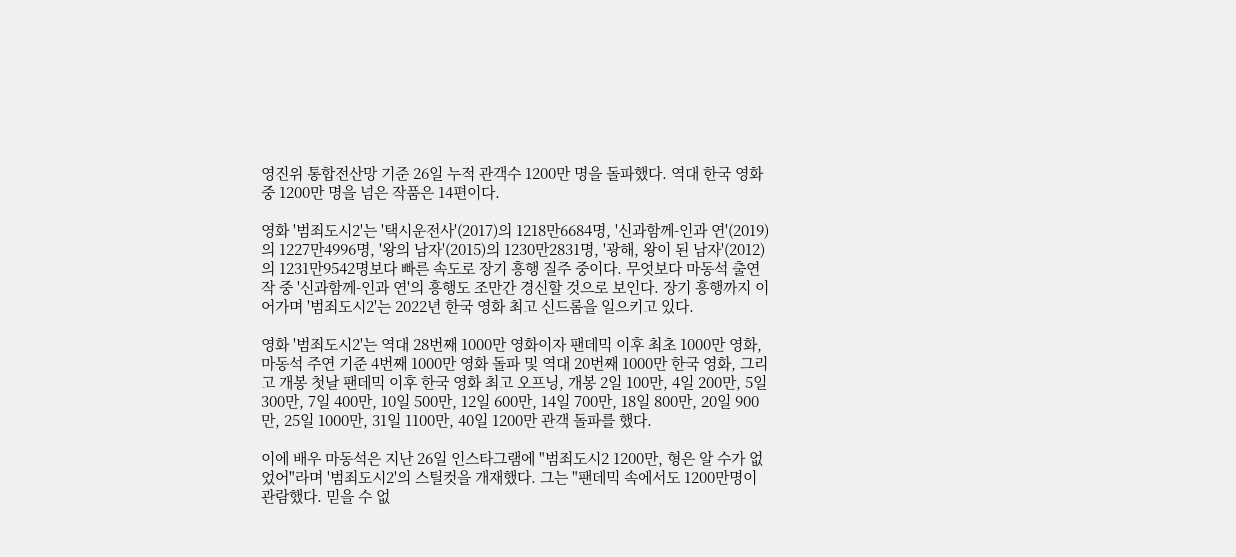영진위 통합전산망 기준 26일 누적 관객수 1200만 명을 돌파했다. 역대 한국 영화 중 1200만 명을 넘은 작품은 14편이다.

영화 '범죄도시2'는 '택시운전사'(2017)의 1218만6684명, '신과함께-인과 연'(2019)의 1227만4996명, '왕의 남자'(2015)의 1230만2831명, '광해, 왕이 된 남자'(2012)의 1231만9542명보다 빠른 속도로 장기 흥행 질주 중이다. 무엇보다 마동석 출연작 중 '신과함께-인과 연'의 흥행도 조만간 경신할 것으로 보인다. 장기 흥행까지 이어가며 '범죄도시2'는 2022년 한국 영화 최고 신드롬을 일으키고 있다.

영화 '범죄도시2'는 역대 28번째 1000만 영화이자 팬데믹 이후 최초 1000만 영화, 마동석 주연 기준 4번째 1000만 영화 돌파 및 역대 20번째 1000만 한국 영화, 그리고 개봉 첫날 팬데믹 이후 한국 영화 최고 오프닝, 개봉 2일 100만, 4일 200만, 5일 300만, 7일 400만, 10일 500만, 12일 600만, 14일 700만, 18일 800만, 20일 900만, 25일 1000만, 31일 1100만, 40일 1200만 관객 돌파를 했다.

이에 배우 마동석은 지난 26일 인스타그램에 "범죄도시2 1200만, 형은 알 수가 없었어"라며 '범죄도시2'의 스틸컷을 개재했다. 그는 "팬데믹 속에서도 1200만명이 관람했다. 믿을 수 없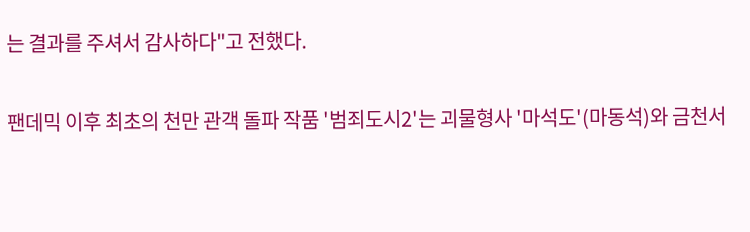는 결과를 주셔서 감사하다"고 전했다.

팬데믹 이후 최초의 천만 관객 돌파 작품 '범죄도시2'는 괴물형사 '마석도'(마동석)와 금천서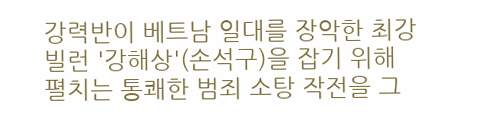강력반이 베트남 일대를 장악한 최강 빌런 '강해상'(손석구)을 잡기 위해 펼치는 통쾌한 범죄 소탕 작전을 그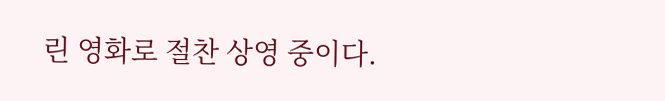린 영화로 절찬 상영 중이다.